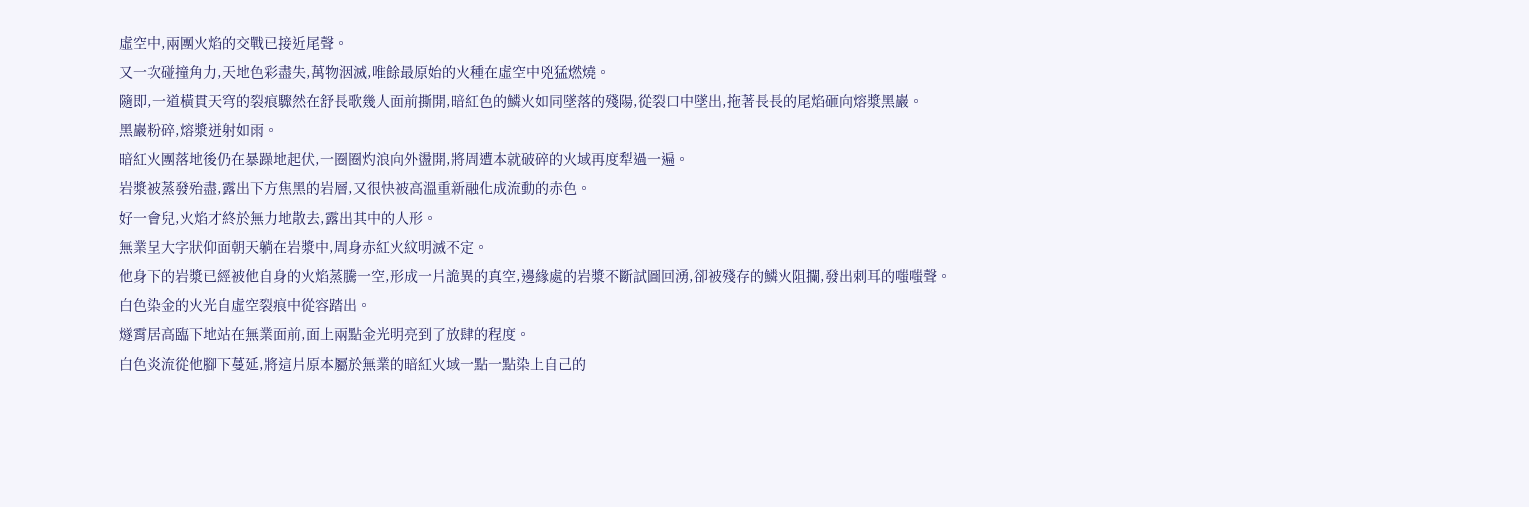虛空中,兩團火焰的交戰已接近尾聲。
又一次碰撞角力,天地色彩盡失,萬物洇滅,唯餘最原始的火種在虛空中兇猛燃燒。
隨即,一道橫貫天穹的裂痕驟然在舒長歌幾人面前撕開,暗紅色的鱗火如同墜落的殘陽,從裂口中墜出,拖著長長的尾焰砸向熔漿黑巖。
黑巖粉碎,熔漿迸射如雨。
暗紅火團落地後仍在暴躁地起伏,一圈圈灼浪向外盪開,將周遭本就破碎的火域再度犁過一遍。
岩漿被蒸發殆盡,露出下方焦黑的岩層,又很快被高溫重新融化成流動的赤色。
好一會兒,火焰才終於無力地散去,露出其中的人形。
無業呈大字狀仰面朝天躺在岩漿中,周身赤紅火紋明滅不定。
他身下的岩漿已經被他自身的火焰蒸騰一空,形成一片詭異的真空,邊緣處的岩漿不斷試圖回湧,卻被殘存的鱗火阻攔,發出刺耳的嗤嗤聲。
白色染金的火光自虛空裂痕中從容踏出。
燧霄居高臨下地站在無業面前,面上兩點金光明亮到了放肆的程度。
白色炎流從他腳下蔓延,將這片原本屬於無業的暗紅火域一點一點染上自己的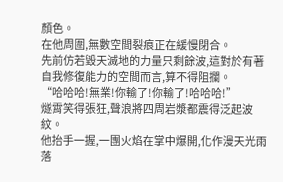顏色。
在他周圍,無數空間裂痕正在緩慢閉合。
先前仿若毀天滅地的力量只剩餘波,這對於有著自我修復能力的空間而言,算不得阻攔。
“哈哈哈!無業!你輸了!你輸了!哈哈哈!”
燧霄笑得張狂,聲浪將四周岩漿都震得泛起波紋。
他抬手一握,一團火焰在掌中爆開,化作漫天光雨落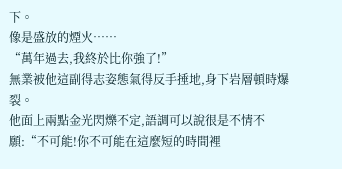下。
像是盛放的煙火……
“萬年過去,我終於比你強了!”
無業被他這副得志姿態氣得反手捶地,身下岩層頓時爆裂。
他面上兩點金光閃爍不定,語調可以說很是不情不願:“不可能!你不可能在這麼短的時間裡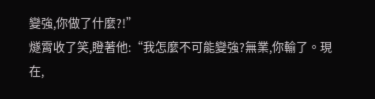變強,你做了什麼?!”
燧霄收了笑,瞪著他:“我怎麼不可能變強?無業,你輸了。現在,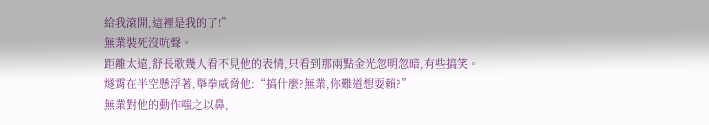給我滾開,這裡是我的了!”
無業裝死沒吭聲。
距離太遠,舒長歌幾人看不見他的表情,只看到那兩點金光忽明忽暗,有些搞笑。
燧霄在半空懸浮著,舉拳威脅他:“搞什麼?無業,你難道想耍賴?”
無業對他的動作嗤之以鼻,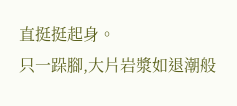直挺挺起身。
只一跺腳,大片岩漿如退潮般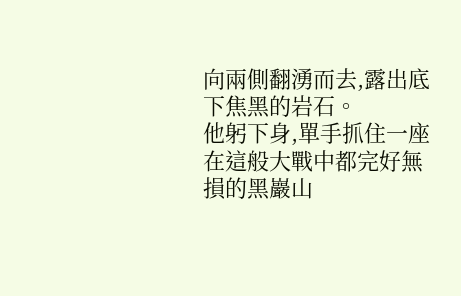向兩側翻湧而去,露出底下焦黑的岩石。
他躬下身,單手抓住一座在這般大戰中都完好無損的黑巖山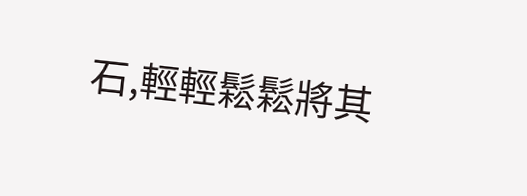石,輕輕鬆鬆將其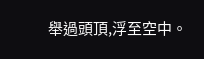舉過頭頂,浮至空中。